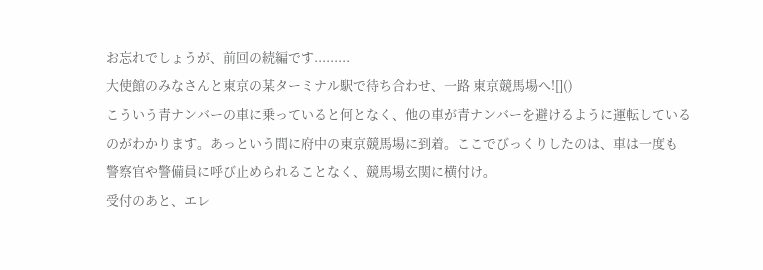お忘れでしょうが、前回の続編です.........
大使館のみなさんと東京の某ターミナル駅で待ち合わせ、一路 東京競馬場へ![]()
こういう青ナンバーの車に乗っていると何となく、他の車が青ナンバーを避けるように運転している
のがわかります。あっという間に府中の東京競馬場に到着。ここでびっくりしたのは、車は一度も
警察官や警備員に呼び止められることなく、競馬場玄関に横付け。
受付のあと、エレ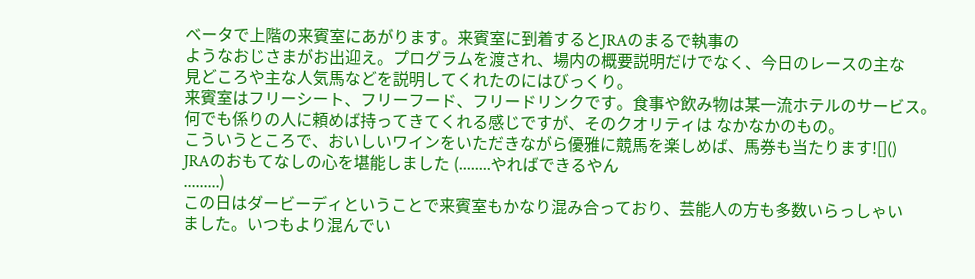ベータで上階の来賓室にあがります。来賓室に到着するとJRAのまるで執事の
ようなおじさまがお出迎え。プログラムを渡され、場内の概要説明だけでなく、今日のレースの主な
見どころや主な人気馬などを説明してくれたのにはびっくり。
来賓室はフリーシート、フリーフード、フリードリンクです。食事や飲み物は某一流ホテルのサービス。
何でも係りの人に頼めば持ってきてくれる感じですが、そのクオリティは なかなかのもの。
こういうところで、おいしいワインをいただきながら優雅に競馬を楽しめば、馬券も当たります![]()
JRAのおもてなしの心を堪能しました (........やればできるやん
.........)
この日はダービーディということで来賓室もかなり混み合っており、芸能人の方も多数いらっしゃい
ました。いつもより混んでい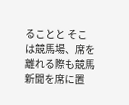ることと そこは競馬場、席を離れる際も競馬新聞を席に置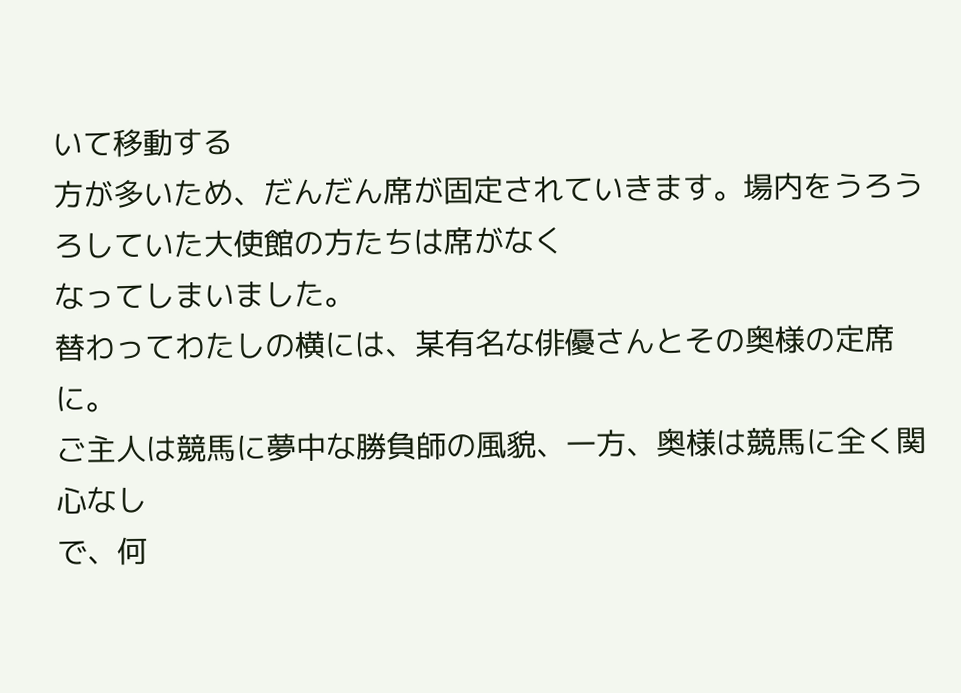いて移動する
方が多いため、だんだん席が固定されていきます。場内をうろうろしていた大使館の方たちは席がなく
なってしまいました。
替わってわたしの横には、某有名な俳優さんとその奥様の定席に。
ご主人は競馬に夢中な勝負師の風貌、一方、奥様は競馬に全く関心なし
で、何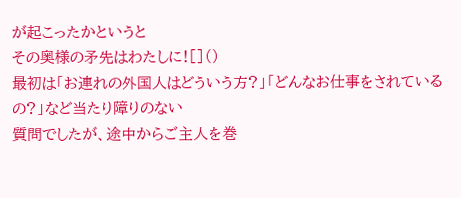が起こったかというと
その奥様の矛先はわたしに![]()
最初は「お連れの外国人はどういう方?」「どんなお仕事をされているの?」など当たり障りのない
質問でしたが、途中からご主人を巻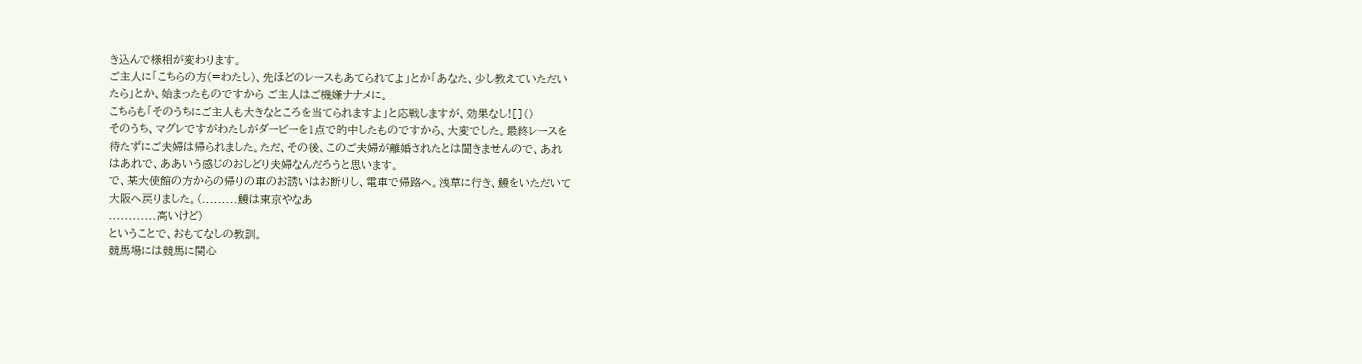き込んで様相が変わります。
ご主人に「こちらの方(=わたし)、先ほどのレースもあてられてよ」とか「あなた、少し教えていただい
たら」とか、始まったものですから ご主人はご機嫌ナナメに。
こちらも「そのうちにご主人も大きなところを当てられますよ」と応戦しますが、効果なし![]()
そのうち、マグレですがわたしがダービーを1点で的中したものですから、大変でした。最終レースを
待たずにご夫婦は帰られました。ただ、その後、このご夫婦が離婚されたとは聞きませんので、あれ
はあれで、ああいう感じのおしどり夫婦なんだろうと思います。
で、某大使館の方からの帰りの車のお誘いはお断りし、電車で帰路へ。浅草に行き、鰻をいただいて
大阪へ戻りました。(.........鰻は東京やなあ
............高いけど)
ということで、おもてなしの教訓。
競馬場には競馬に関心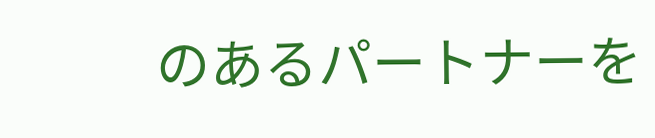のあるパートナーを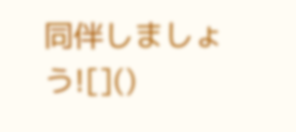同伴しましょう![]()